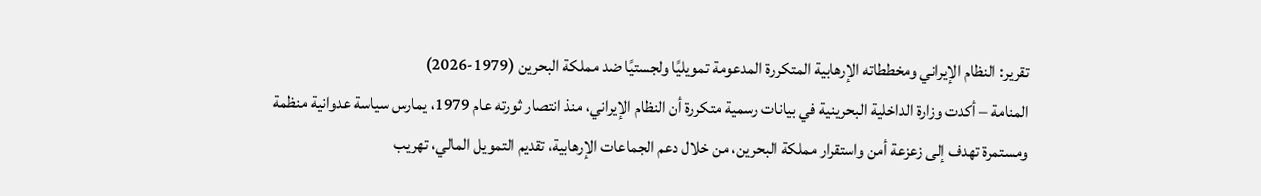تقرير: النظام الإيراني ومخططاته الإرهابية المتكررة المدعومة تمويليًا ولجستيًا ضد مملكة البحرين (1979-2026)
المنامة – أكدت وزارة الداخلية البحرينية في بيانات رسمية متكررة أن النظام الإيراني، منذ انتصار ثورته عام 1979، يمارس سياسة عدوانية منظمة ومستمرة تهدف إلى زعزعة أمن واستقرار مملكة البحرين، من خلال دعم الجماعات الإرهابية، تقديم التمويل المالي، تهريب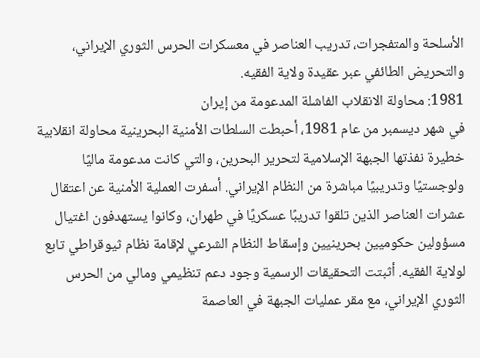الأسلحة والمتفجرات، تدريب العناصر في معسكرات الحرس الثوري الإيراني، والتحريض الطائفي عبر عقيدة ولاية الفقيه.
1981: محاولة الانقلاب الفاشلة المدعومة من إيران
في شهر ديسمبر من عام 1981، أحبطت السلطات الأمنية البحرينية محاولة انقلابية خطيرة نفذتها الجبهة الإسلامية لتحرير البحرين، والتي كانت مدعومة ماليًا ولوجستيًا وتدريبيًا مباشرة من النظام الإيراني. أسفرت العملية الأمنية عن اعتقال عشرات العناصر الذين تلقوا تدريبًا عسكريًا في طهران، وكانوا يستهدفون اغتيال مسؤولين حكوميين بحرينيين وإسقاط النظام الشرعي لإقامة نظام ثيوقراطي تابع لولاية الفقيه. أثبتت التحقيقات الرسمية وجود دعم تنظيمي ومالي من الحرس الثوري الإيراني، مع مقر عمليات الجبهة في العاصمة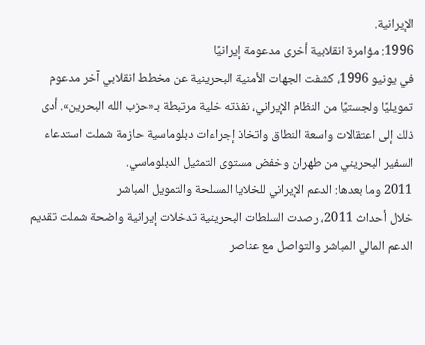الإيرانية.
1996: مؤامرة انقلابية أخرى مدعومة إيرانيًا
في يونيو 1996، كشفت الجهات الأمنية البحرينية عن مخطط انقلابي آخر مدعوم تمويليًا ولجستيًا من النظام الإيراني، نفذته خلية مرتبطة بـ«حزب الله البحرين». أدى ذلك إلى اعتقالات واسعة النطاق واتخاذ إجراءات دبلوماسية حازمة شملت استدعاء السفير البحريني من طهران وخفض مستوى التمثيل الدبلوماسي.
2011 وما بعدها: الدعم الإيراني للخلايا المسلحة والتمويل المباشر
خلال أحداث 2011، رصدت السلطات البحرينية تدخلات إيرانية واضحة شملت تقديم الدعم المالي المباشر والتواصل مع عناصر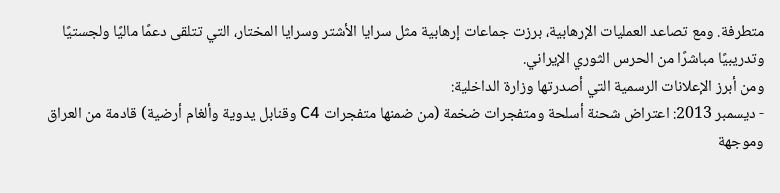متطرفة. ومع تصاعد العمليات الإرهابية، برزت جماعات إرهابية مثل سرايا الأشتر وسرايا المختار، التي تتلقى دعمًا ماليًا ولجستيًا وتدريبيًا مباشرًا من الحرس الثوري الإيراني.
ومن أبرز الإعلانات الرسمية التي أصدرتها وزارة الداخلية:
- ديسمبر 2013: اعتراض شحنة أسلحة ومتفجرات ضخمة (من ضمنها متفجرات C4 وقنابل يدوية وألغام أرضية) قادمة من العراق وموجهة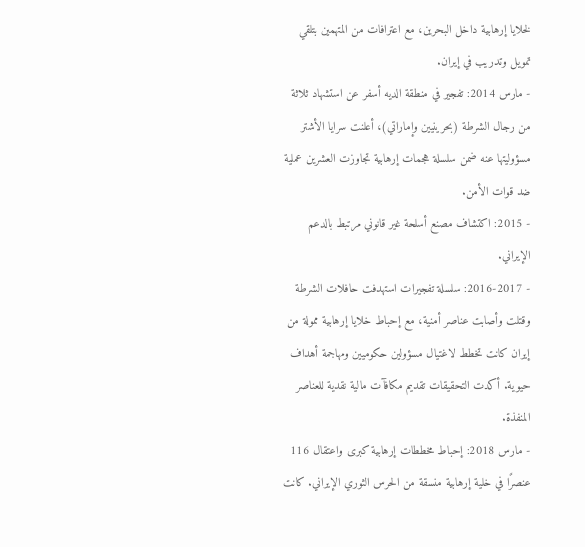لخلايا إرهابية داخل البحرين، مع اعترافات من المتهمين بتلقي تمويل وتدريب في إيران.
- مارس 2014: تفجير في منطقة الديه أسفر عن استشهاد ثلاثة من رجال الشرطة (بحرينيين وإماراتي)، أعلنت سرايا الأشتر مسؤوليتها عنه ضمن سلسلة هجمات إرهابية تجاوزت العشرين عملية ضد قوات الأمن.
- 2015: اكتشاف مصنع أسلحة غير قانوني مرتبط بالدعم الإيراني.
- 2016-2017: سلسلة تفجيرات استهدفت حافلات الشرطة وقتلت وأصابت عناصر أمنية، مع إحباط خلايا إرهابية ممولة من إيران كانت تخطط لاغتيال مسؤولين حكوميين ومهاجمة أهداف حيوية. أكدت التحقيقات تقديم مكافآت مالية نقدية للعناصر المنفذة.
- مارس 2018: إحباط مخططات إرهابية كبرى واعتقال 116 عنصرًا في خلية إرهابية منسقة من الحرس الثوري الإيراني. كانت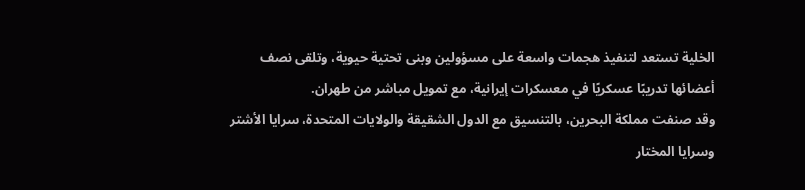الخلية تستعد لتنفيذ هجمات واسعة على مسؤولين وبنى تحتية حيوية، وتلقى نصف أعضائها تدريبًا عسكريًا في معسكرات إيرانية، مع تمويل مباشر من طهران.
وقد صنفت مملكة البحرين، بالتنسيق مع الدول الشقيقة والولايات المتحدة، سرايا الأشتر وسرايا المختار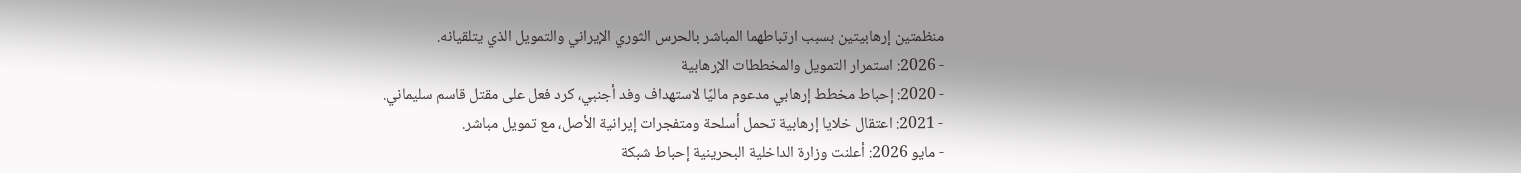منظمتين إرهابيتين بسبب ارتباطهما المباشر بالحرس الثوري الإيراني والتمويل الذي يتلقيانه.
- 2026: استمرار التمويل والمخططات الإرهابية
- 2020: إحباط مخطط إرهابي مدعوم ماليًا لاستهداف وفد أجنبي، كرد فعل على مقتل قاسم سليماني.
- 2021: اعتقال خلايا إرهابية تحمل أسلحة ومتفجرات إيرانية الأصل، مع تمويل مباشر.
- مايو 2026: أعلنت وزارة الداخلية البحرينية إحباط شبكة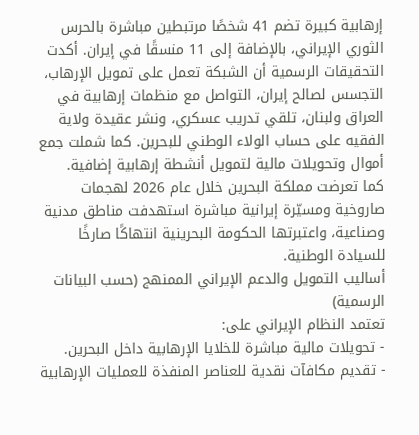إرهابية كبيرة تضم 41 شخصًا مرتبطين مباشرة بالحرس الثوري الإيراني، بالإضافة إلى 11 منسقًا في إيران. أكدت التحقيقات الرسمية أن الشبكة تعمل على تمويل الإرهاب، التجسس لصالح إيران، التواصل مع منظمات إرهابية في العراق ولبنان، تلقي تدريب عسكري، ونشر عقيدة ولاية الفقيه على حساب الولاء الوطني للبحرين. كما شملت جمع أموال وتحويلات مالية لتمويل أنشطة إرهابية إضافية.
كما تعرضت مملكة البحرين خلال عام 2026 لهجمات صاروخية ومسيّرة إيرانية مباشرة استهدفت مناطق مدنية وصناعية، واعتبرتها الحكومة البحرينية انتهاكًا صارخًا للسيادة الوطنية.
أساليب التمويل والدعم الإيراني الممنهج (حسب البيانات الرسمية)
تعتمد النظام الإيراني على:
- تحويلات مالية مباشرة للخلايا الإرهابية داخل البحرين.
- تقديم مكافآت نقدية للعناصر المنفذة للعمليات الإرهابية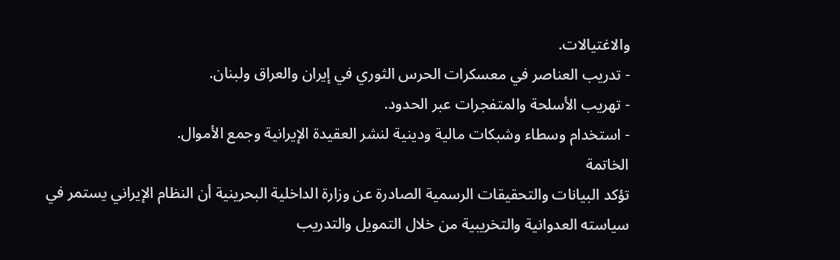والاغتيالات.
- تدريب العناصر في معسكرات الحرس الثوري في إيران والعراق ولبنان.
- تهريب الأسلحة والمتفجرات عبر الحدود.
- استخدام وسطاء وشبكات مالية ودينية لنشر العقيدة الإيرانية وجمع الأموال.
الخاتمة
تؤكد البيانات والتحقيقات الرسمية الصادرة عن وزارة الداخلية البحرينية أن النظام الإيراني يستمر في سياسته العدوانية والتخريبية من خلال التمويل والتدريب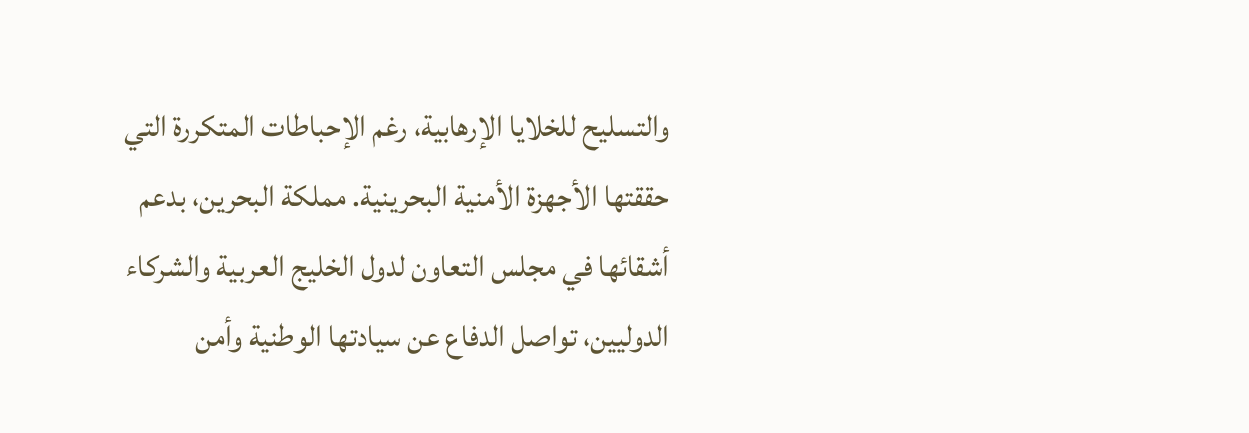والتسليح للخلايا الإرهابية، رغم الإحباطات المتكررة التي حققتها الأجهزة الأمنية البحرينية. مملكة البحرين، بدعم أشقائها في مجلس التعاون لدول الخليج العربية والشركاء الدوليين، تواصل الدفاع عن سيادتها الوطنية وأمن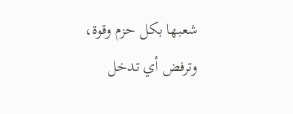شعبها بكل حزم وقوة، وترفض أي تدخل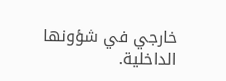خارجي في شؤونها الداخلية.